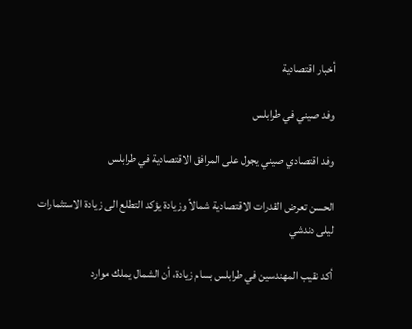أخبار اقتصادية

وفد صيني في طرابلس

وفد اقتصادي صيني يجول على المرافق الاقتصادية في طرابلس

الحسن تعرض القدرات الاقتصادية شمالاً وزيادة يؤكد التطلع الى زيادة الاستثمارات
ليلى دندشي

أكد نقيب المهندسين في طرابلس بسام زيادة، أن الشمال يملك موارد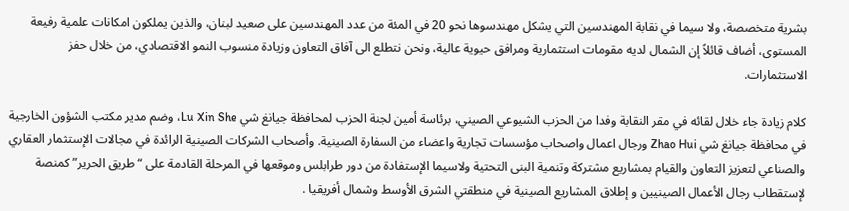بشرية متخصصة، ولا سيما في نقابة المهندسين التي يشكل مهندسوها نحو 20 في المئة من عدد المهندسين على صعيد لبنان، والذين يملكون امكانات علمية رفيعة المستوى، أضاف قائلاً إن الشمال لديه مقومات استثمارية ومرافق حيوية عالية، ونحن نتطلع الى آفاق التعاون وزيادة منسوب النمو الاقتصادي، من خلال حفز الاستثمارات.

كلام زيادة جاء خلال لقائه في مقر النقابة وفدا من الحزب الشيوعي الصيني، برئاسة أمين لجنة الحزب لمحافظة جيانغ شي Lu Xin She، وضم مدير مكتب الشؤون الخارجية في محافظة جيانغ شي Zhao Hui ورجال اعمال واصحاب مؤسسات تجارية واعضاء من السفارة الصينية. وأصحاب الشركات الصينية الرائدة في مجالات الإستثمار العقاري والصناعي لتعزيز التعاون والقيام بمشاريع مشتركة وتنمية البنى التحتية ولاسيما الإستفادة من دور طرابلس وموقعها في المرحلة القادمة على “طريق الحرير” كمنصة لإستقطاب رجال الأعمال الصينيين و إطلاق المشاريع الصينية في منطقتي الشرق الأوسط وشمال أفريقيا .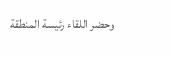وحضر اللقاء رئيسة المنطقة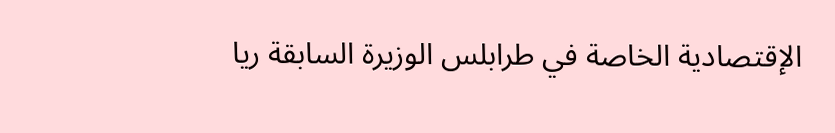الإقتصادية الخاصة في طرابلس الوزيرة السابقة ريا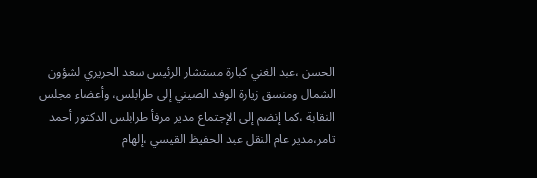الحسن ،عبد الغني كبارة مستشار الرئيس سعد الحريري لشؤون الشمال ومنسق زيارة الوفد الصيني إلى طرابلس، وأعضاء مجلس النقابة ،كما إنضم إلى الإجتماع مدير مرفأ طرابلس الدكتور أحمد تامر،مدير عام النقل عبد الحفيظ القيسي ،إلهام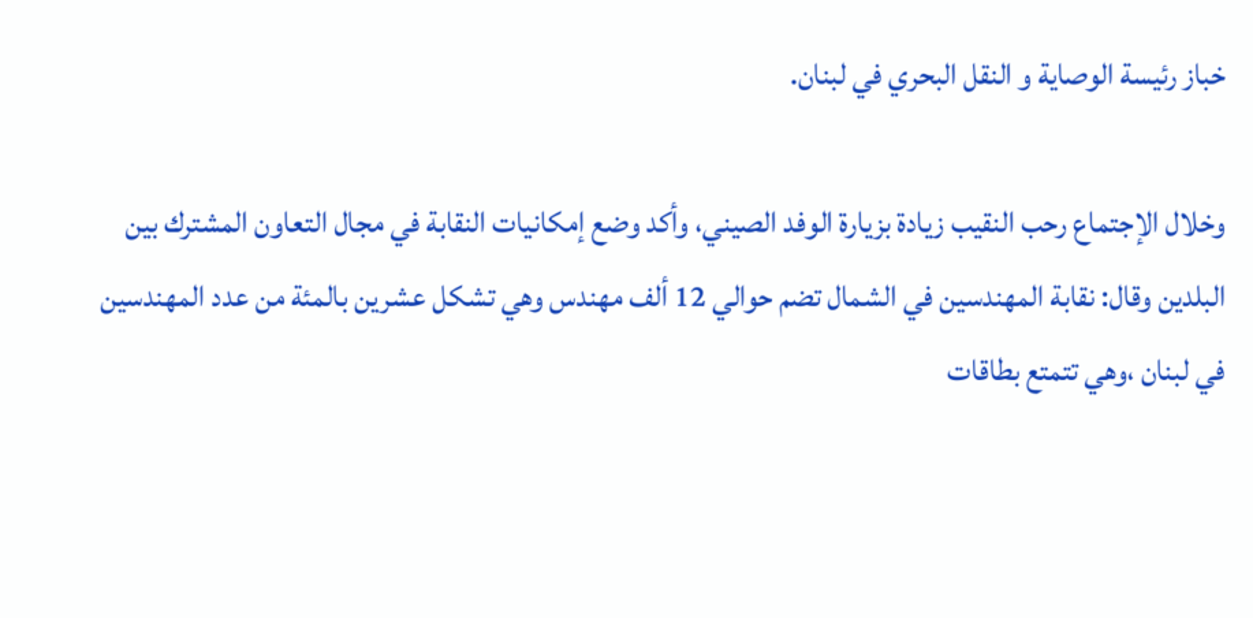خباز رئيسة الوصاية و النقل البحري في لبنان.

وخلال الإجتماع رحب النقيب زيادة بزيارة الوفد الصيني، وأكد وضع إمكانيات النقابة في مجال التعاون المشترك بين البلدين وقال: نقابة المهندسين في الشمال تضم حوالي 12 ألف مهندس وهي تشكل عشرين بالمئة من عدد المهندسين في لبنان ،وهي تتمتع بطاقات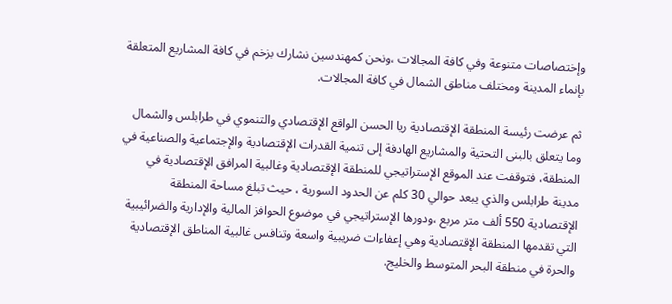وإختصاصات متنوعة وفي كافة المجالات ،ونحن كمهندسين نشارك بزخم في كافة المشاريع المتعلقة بإنماء المدينة ومختلف مناطق الشمال في كافة المجالات.

ثم عرضت رئيسة المنطقة الإقتصادية ريا الحسن الواقع الإقتصادي والتنموي في طرابلس والشمال وما يتعلق بالبنى التحتية والمشاريع الهادفة إلى تنمية القدرات الإقتصادية والإجتماعية والصناعية في المنطقة، فتوقفت عند الموقع الإستراتيجي للمنطقة الإقتصادية وغالبية المرافق الإقتصادية في مدينة طرابلس والذي يبعد حوالي 30 كلم عن الحدود السورية ، حيث تبلغ مساحة المنطقة الإقتصادية 550 ألف متر مربع ،ودورها الإستراتيجي في موضوع الحوافز المالية والإدارية والضرائيبية التي تقدمها المنطقة الإقتصادية وهي إعفاءات ضريبية واسعة وتنافس غالبية المناطق الإقتصادية والحرة في منطقة البحر المتوسط والخليج.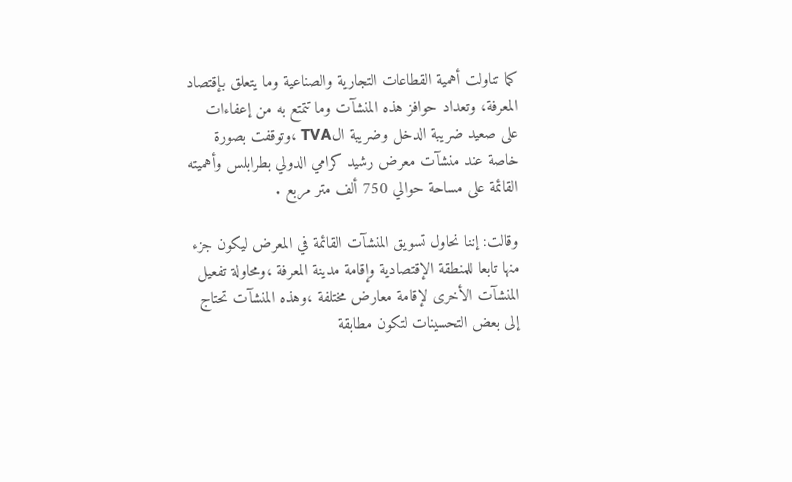كما تناولت أهمية القطاعات التجارية والصناعية وما يتعلق بإقتصاد المعرفة، وتعداد حوافز هذه المنشآت وما تتمتع به من إعفاءات على صعيد ضريبة الدخل وضريبة الTVA ،وتوقفت بصورة خاصة عند منشآت معرض رشيد كرامي الدولي بطرابلس وأهميته القائمة على مساحة حوالي 750 ألف متر مربع .

وقالت: إننا نحاول تسويق المنشآت القائمة في المعرض ليكون جزء منها تابعا للمنطقة الإقتصادية وإقامة مدينة المعرفة ،ومحاولة تفعيل المنشآت الأخرى لإقامة معارض مختلفة ،وهذه المنشآت تحتاج إلى بعض التحسينات لتكون مطابقة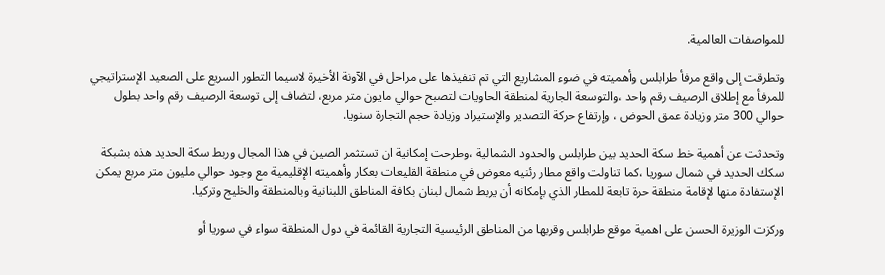للمواصفات العالمية.

وتطرقت إلى واقع مرفأ طرابلس وأهميته في ضوء المشاريع التي تم تنفيذها على مراحل في الآونة الأخيرة لاسيما التطور السريع على الصعيد الإستراتيجي للمرفأ مع إطلاق الرصيف رقم واحد ،والتوسعة الجارية لمنطقة الحاويات لتصبح حوالي مايون متر مربع، لتضاف إلى توسعة الرصيف رقم واحد بطول حوالي 300 متر وزيادة عمق الحوض ، وإرتفاع حركة التصدير والإستيراد وزيادة حجم التجارة سنويا.

وتحدثت عن أهمية خط سكة الحديد بين طرابلس والحدود الشمالية ،وطرحت إمكانية ان تستثمر الصين في هذا المجال وربط سكة الحديد هذه بشبكة سكك الحديد في شمال سوريا ،كما تناولت واقع مطار رئنيه معوض في منطقة القليعات بعكار وأهميته الإقليمية مع وجود حوالي مليون متر مربع يمكن الإستفادة منها لإقامة منطقة حرة تابعة للمطار الذي بإمكانه أن يربط شمال لبنان بكافة المناطق اللبنانية وبالمنطقة والخليج وتركيا.

وركزت الوزيرة الحسن على اهمية موقع طرابلس وقربها من المناطق الرئيسية التجارية القائمة في دول المنطقة سواء في سوريا أو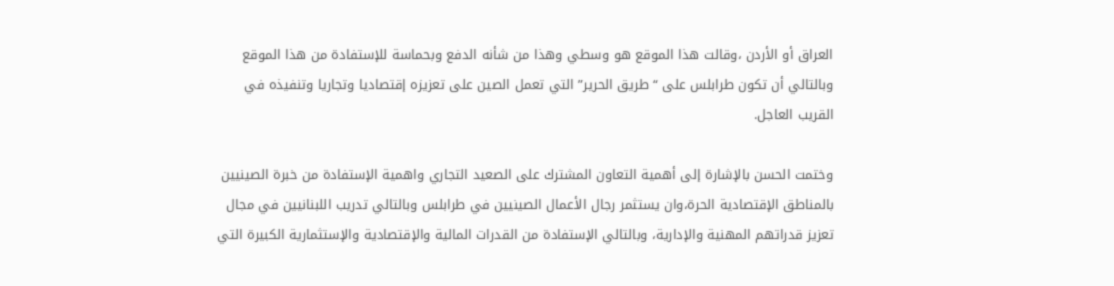العراق أو الأردن ،وقالت هذا الموقع هو وسطي وهذا من شأنه الدفع وبحماسة للإستفادة من هذا الموقع وبالتالي أن تكون طرابلس على “طريق الحرير” التي تعمل الصين على تعزيزه إقتصاديا وتجاريا وتنفيذه في القريب العاجل.

وختمت الحسن بالإشارة إلى أهمية التعاون المشترك على الصعيد التجاري واهمية الإستفادة من خبرة الصينيين بالمناطق الإقتصادية الحرة،وان يستثمر رجال الأعمال الصينيين في طرابلس وبالتالي تدريب اللبنانيين في مجال تعزيز قدراتهم المهنية والإدارية، وبالتالي الإستفادة من القدرات المالية والإقتصادية والإستثمارية الكبيرة التي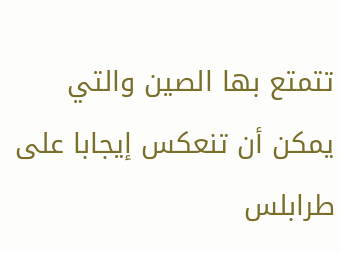تتمتع بها الصين والتي يمكن أن تنعكس إيجابا على طرابلس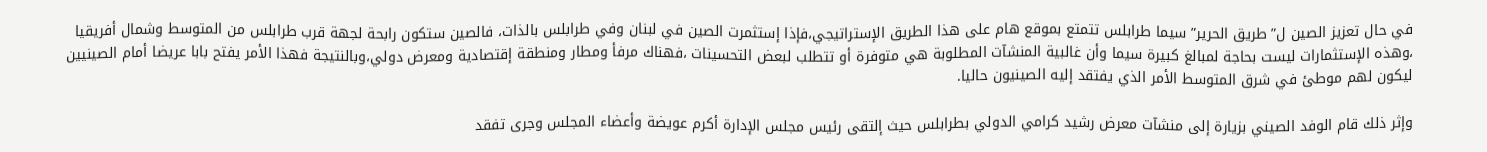في حال تعزيز الصين ل” طريق الحرير” سيما طرابلس تتمتع بموقع هام على هذا الطريق الإستراتيجي،فإذا إستثمرت الصين في لبنان وفي طرابلس بالذات، فالصين ستكون رابحة لجهة قرب طرابلس من المتوسط وشمال أفريقيا ،وهذه الإستثمارات ليست بحاجة لمبالغ كبيرة سيما وأن غالبية المنشآت المطلوبة هي متوفرة أو تتطلب لبعض التحسينات ،فهناك مرفأ ومطار ومنطقة إقتصادية ومعرض دولي،وبالنتيجة فهذا الأمر يفتح بابا عريضا أمام الصينيين ليكون لهم موطئ في شرق المتوسط الأمر الذي يفتقد إليه الصينيون حاليا.

وإثر ذلك قام الوفد الصيني بزيارة إلى منشآت معرض رشيد كرامي الدولي بطرابلس حيث إلتقى رئيس مجلس الإدارة أكرم عويضة وأعضاء المجلس وجرى تفقد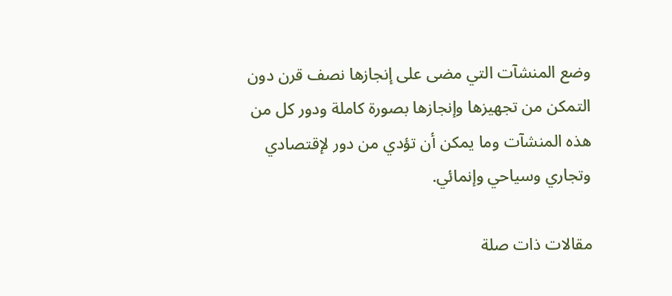وضع المنشآت التي مضى على إنجازها نصف قرن دون التمكن من تجهيزها وإنجازها بصورة كاملة ودور كل من هذه المنشآت وما يمكن أن تؤدي من دور لإقتصادي وتجاري وسياحي وإنمائي.

مقالات ذات صلة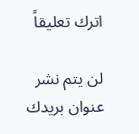اترك تعليقاً

لن يتم نشر عنوان بريدك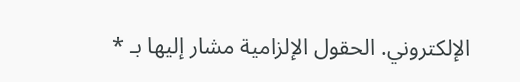الإلكتروني. الحقول الإلزامية مشار إليها بـ *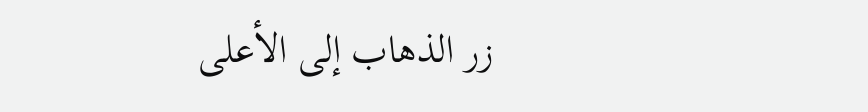زر الذهاب إلى الأعلى